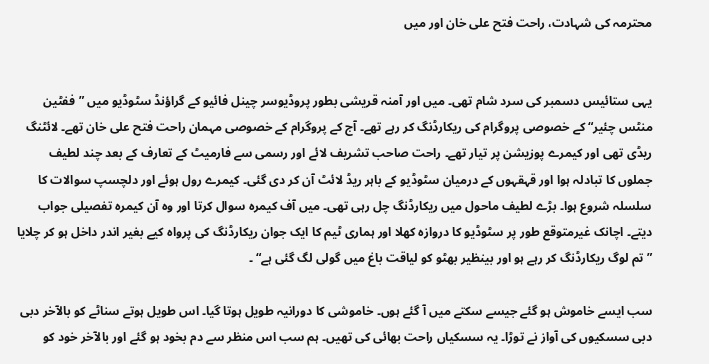محترمہ کی شہادت، راحت فتح علی خان اور میں


یہی ستائیس دسمبر کی سرد شام تھی۔ میں اور آمنہ قریشی بطور پروڈیوسر چینل فائیو کے گراؤنڈ سٹوڈیو میں ”ففٹین منٹس چئیر“ کے خصوصی پروگرام کی ریکارڈنگ کر رہے تھے۔ آج کے پروگرام کے خصوصی مہمان راحت فتح علی خان تھے۔ لائٹنگ ریڈی تھی اور کیمرے پوزیشن پر تیار تھے۔ راحت صاحب تشریف لائے اور رسمی سے فارمیٹ کے تعارف کے بعد چند لطیف جملوں کا تبادلہ ہوا اور قہقہوں کے درمیان سٹوڈیو کے باہر ریڈ لائٹ آن کر دی گئی۔ کیمرے رول ہوئے اور دلچسپ سوالات کا سلسلہ شروع ہوا۔ بڑے لطیف ماحول میں ریکارڈنگ چل رہی تھی۔ میں آف کیمرہ سوال کرتا اور وہ آن کیمرہ تفصیلی جواب دیتے۔ اچانک غیرمتوقع طور پر سٹوڈیو کا دروازہ کھلا اور ہماری ٹیم کا ایک جوان ریکارڈنگ کی پرواہ کیے بغیر اندر داخل ہو کر چلایا ”تم لوگ ریکارڈنگ کر رہے ہو اور بینظیر بھٹو کو لیاقت باغ میں گولی لگ گئی ہے“ ۔

سب ایسے خاموش ہو گئے جیسے سکتے میں آ گئے ہوں۔ خاموشی کا دورانیہ طویل ہوتا گیا۔ اس طویل ہوتے سناٹے کو بالآخر دبی دبی سسکیوں کی آواز نے توڑا۔ یہ سسکیاں راحت بھائی کی تھیں۔ ہم سب اس منظر سے دم بخود ہو گئے اور بالآخر خود کو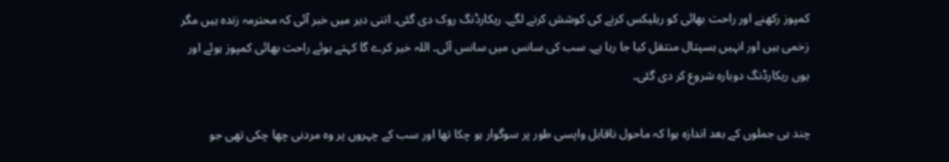کمپوز رکھنے اور راحت بھائی کو ریلیکس کرنے کی کوشش کرنے لگے۔ ریکارڈنگ روک دی گئی۔ اتنی دیر میں خبر آئی کہ محترمہ زندہ ہیں مگر زخمی ہیں اور انہیں ہسپتال منتقل کیا جا رہا ہے۔ سب کی سانس میں سانس آئی۔ اللہ خیر کرے گا کہتے ہوئے راحت بھائی کمپوز ہوئے اور یوں ریکارڈنگ دوبارہ شروع کر دی گئی۔

چند ہی جملوں کے بعد اندازہ ہوا کہ ماحول ناقابل واپسی طور پر سوگوار ہو چکا تھا اور سب کے چہروں پر وہ مردنی چھا چکی تھی جو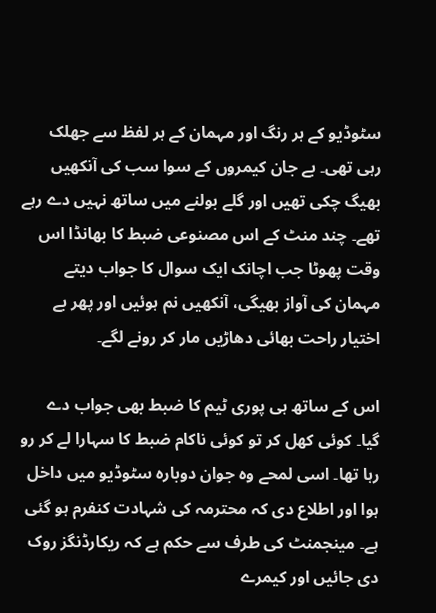سٹوڈیو کے ہر رنگ اور مہمان کے ہر لفظ سے جھلک رہی تھی۔ بے جان کیمروں کے سوا سب کی آنکھیں بھیگ چکی تھیں اور گلے بولنے میں ساتھ نہیں دے رہے تھے۔ چند منٹ کے اس مصنوعی ضبط کا بھانڈا اس وقت پھوٹا جب اچانک ایک سوال کا جواب دیتے مہمان کی آواز بھیگی، آنکھیں نم ہوئیں اور پھر بے اختیار راحت بھائی دھاڑیں مار کر رونے لگے۔

اس کے ساتھ ہی پوری ٹیم کا ضبط بھی جواب دے گیا۔ کوئی کھل کر تو کوئی ناکام ضبط کا سہارا لے کر رو رہا تھا۔ اسی لمحے وہ جوان دوبارہ سٹوڈیو میں داخل ہوا اور اطلاع دی کہ محترمہ کی شہادت کنفرم ہو گئی ہے۔ مینجمنٹ کی طرف سے حکم ہے کہ ریکارڈنگز روک دی جائیں اور کیمرے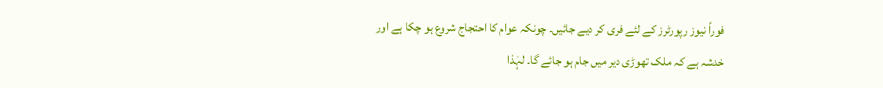فوراً نیوز رپورٹرز کے لئے فری کر دیے جائیں۔ چونکہ عوام کا احتجاج شروع ہو چکا ہے اور خدشہ ہے کہ ملک تھوڑی دیر میں جام ہو جائے گا۔ لہٰذا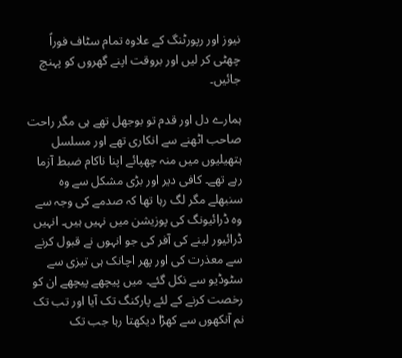نیوز اور رپورٹنگ کے علاوہ تمام سٹاف فوراً چھٹی کر لیں اور بروقت اپنے گھروں کو پہنچ جائیں۔

ہمارے دل اور قدم تو بوجھل تھے ہی مگر راحت صاحب اٹھنے سے انکاری تھے اور مسلسل ہتھیلیوں میں منہ چھپائے اپنا ناکام ضبط آزما رہے تھے۔ کافی دیر اور بڑی مشکل سے وہ سنبھلے مگر لگ رہا تھا کہ صدمے کی وجہ سے وہ ڈرائیونگ کی پوزیشن میں نہیں ہیں۔ انہیں ڈرائیور لینے کی آفر کی جو انہوں نے قبول کرنے سے معذرت کی اور پھر اچانک ہی تیزی سے سٹوڈیو سے نکل گئے۔ میں پیچھے پیچھے ان کو رخصت کرنے کے لئے پارکنگ تک آیا اور تب تک نم آنکھوں سے کھڑا دیکھتا رہا جب تک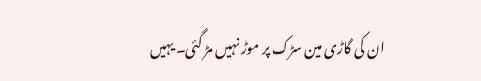ان کی گاڑی مین سڑک پر موڑ نہیں مڑ گئی۔ یہیں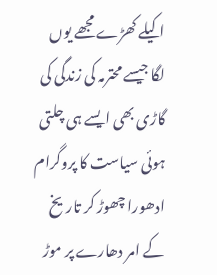اکیلے کھڑے مجھے یوں لگا جیسے محترمہ کی زندگی کی گاڑی بھی ایسے ہی چلتی ہوئی سیاست کا پروگرام ادھورا چھوڑ کر تاریخ کے امر دھارے پر موڑ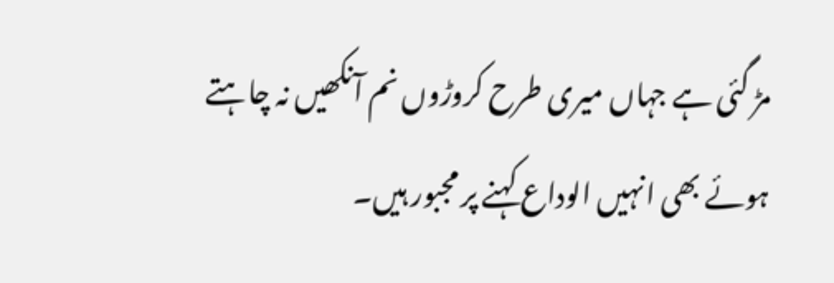مڑ گئی ہے جہاں میری طرح کروڑوں نم آنکھیں نہ چاہتے ہوئے بھی انہیں الوداع کہنے پر مجبور ہیں۔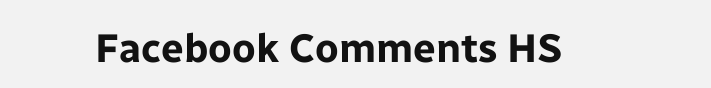Facebook Comments HS